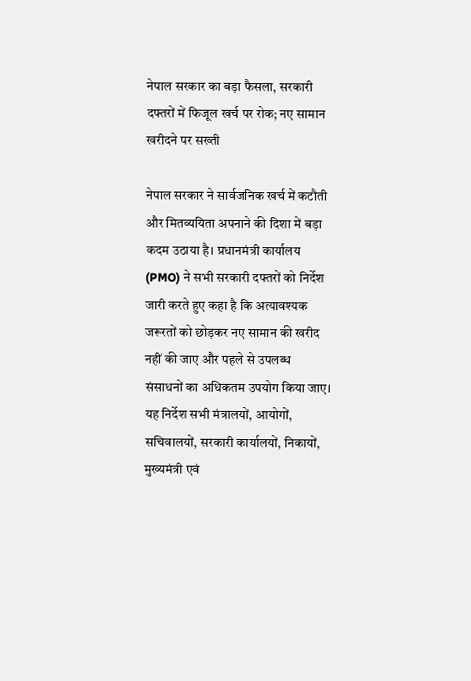नेपाल सरकार का बड़ा फैसला, सरकारी दफ्तरों में फिजूल खर्च पर रोक; नए सामान खरीदने पर सख्ती

नेपाल सरकार ने सार्वजनिक खर्च में कटौती और मितव्ययिता अपनाने की दिशा में बड़ा कदम उठाया है। प्रधानमंत्री कार्यालय (PMO) ने सभी सरकारी दफ्तरों को निर्देश जारी करते हुए कहा है कि अत्यावश्यक जरूरतों को छोड़कर नए सामान की खरीद नहीं की जाए और पहले से उपलब्ध संसाधनों का अधिकतम उपयोग किया जाए।
यह निर्देश सभी मंत्रालयों, आयोगों, सचिवालयों, सरकारी कार्यालयों, निकायों, मुख्यमंत्री एवं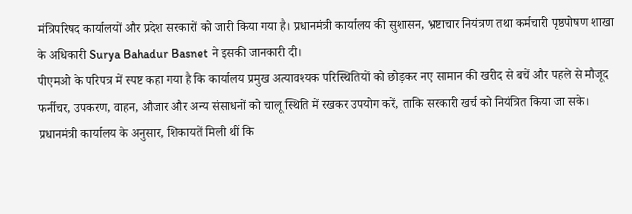मंत्रिपरिषद कार्यालयों और प्रदेश सरकारों को जारी किया गया है। प्रधानमंत्री कार्यालय की सुशासन, भ्रष्टाचार नियंत्रण तथा कर्मचारी पृष्ठपोषण शाखा के अधिकारी Surya Bahadur Basnet ने इसकी जानकारी दी।
पीएमओ के परिपत्र में स्पष्ट कहा गया है कि कार्यालय प्रमुख अत्यावश्यक परिस्थितियों को छोड़कर नए सामान की खरीद से बचें और पहले से मौजूद फर्नीचर, उपकरण, वाहन, औजार और अन्य संसाधनों को चालू स्थिति में रखकर उपयोग करें, ताकि सरकारी खर्च को नियंत्रित किया जा सके।
प्रधानमंत्री कार्यालय के अनुसार, शिकायतें मिली थीं कि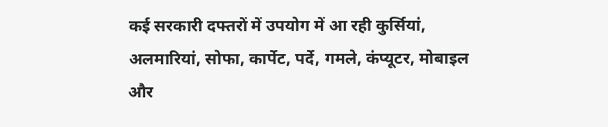कई सरकारी दफ्तरों में उपयोग में आ रही कुर्सियां, अलमारियां, सोफा, कार्पेट, पर्दे, गमले, कंप्यूटर, मोबाइल और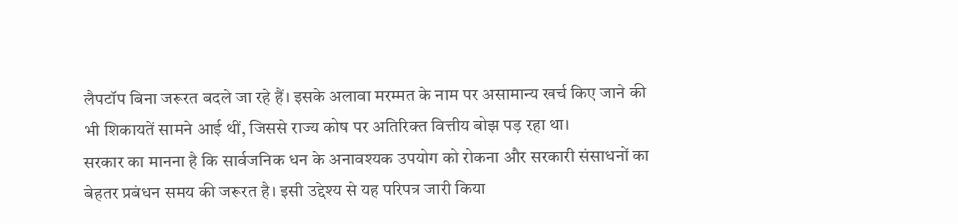लैपटॉप बिना जरूरत बदले जा रहे हैं। इसके अलावा मरम्मत के नाम पर असामान्य खर्च किए जाने की भी शिकायतें सामने आई थीं, जिससे राज्य कोष पर अतिरिक्त वित्तीय बोझ पड़ रहा था।
सरकार का मानना है कि सार्वजनिक धन के अनावश्यक उपयोग को रोकना और सरकारी संसाधनों का बेहतर प्रबंधन समय की जरूरत है। इसी उद्देश्य से यह परिपत्र जारी किया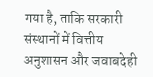गया है, ताकि सरकारी संस्थानों में वित्तीय अनुशासन और जवाबदेही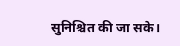सुनिश्चित की जा सके।